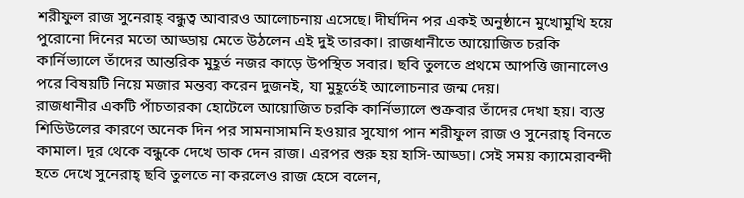শরীফুল রাজ সুনেরাহ্ বন্ধুত্ব আবারও আলোচনায় এসেছে। দীর্ঘদিন পর একই অনুষ্ঠানে মুখোমুখি হয়ে পুরোনো দিনের মতো আড্ডায় মেতে উঠলেন এই দুই তারকা। রাজধানীতে আয়োজিত চরকি কার্নিভ্যালে তাঁদের আন্তরিক মুহূর্ত নজর কাড়ে উপস্থিত সবার। ছবি তুলতে প্রথমে আপত্তি জানালেও পরে বিষয়টি নিয়ে মজার মন্তব্য করেন দুজনই, যা মুহূর্তেই আলোচনার জন্ম দেয়।
রাজধানীর একটি পাঁচতারকা হোটেলে আয়োজিত চরকি কার্নিভ্যালে শুক্রবার তাঁদের দেখা হয়। ব্যস্ত শিডিউলের কারণে অনেক দিন পর সামনাসামনি হওয়ার সুযোগ পান শরীফুল রাজ ও সুনেরাহ্ বিনতে কামাল। দূর থেকে বন্ধুকে দেখে ডাক দেন রাজ। এরপর শুরু হয় হাসি-আড্ডা। সেই সময় ক্যামেরাবন্দী হতে দেখে সুনেরাহ্ ছবি তুলতে না করলেও রাজ হেসে বলেন,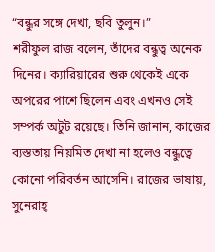“বন্ধুর সঙ্গে দেখা, ছবি তুলুন।”
শরীফুল রাজ বলেন, তাঁদের বন্ধুত্ব অনেক দিনের। ক্যারিয়ারের শুরু থেকেই একে অপরের পাশে ছিলেন এবং এখনও সেই সম্পর্ক অটুট রয়েছে। তিনি জানান, কাজের ব্যস্ততায় নিয়মিত দেখা না হলেও বন্ধুত্বে কোনো পরিবর্তন আসেনি। রাজের ভাষায়, সুনেরাহ্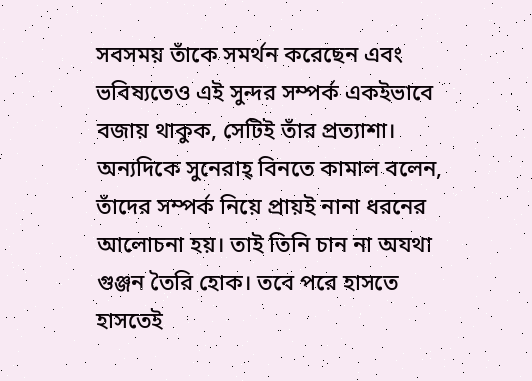সবসময় তাঁকে সমর্থন করেছেন এবং ভবিষ্যতেও এই সুন্দর সম্পর্ক একইভাবে বজায় থাকুক, সেটিই তাঁর প্রত্যাশা।
অন্যদিকে সুনেরাহ্ বিনতে কামাল বলেন, তাঁদের সম্পর্ক নিয়ে প্রায়ই নানা ধরনের আলোচনা হয়। তাই তিনি চান না অযথা গুঞ্জন তৈরি হোক। তবে পরে হাসতে হাসতেই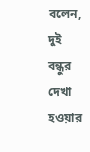বলেন, দুই বন্ধুর দেখা হওয়ার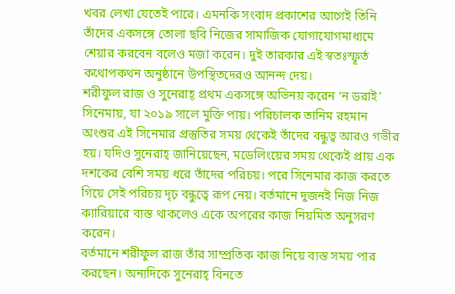খবর লেখা যেতেই পারে। এমনকি সংবাদ প্রকাশের আগেই তিনি তাঁদের একসঙ্গে তোলা ছবি নিজের সামাজিক যোগাযোগমাধ্যমে শেয়ার করবেন বলেও মজা করেন। দুই তারকার এই স্বতঃস্ফূর্ত কথোপকথন অনুষ্ঠানে উপস্থিতদেরও আনন্দ দেয়।
শরীফুল রাজ ও সুনেরাহ্ প্রথম একসঙ্গে অভিনয় করেন ‘ন ডরাই’ সিনেমায়, যা ২০১৯ সালে মুক্তি পায়। পরিচালক তানিম রহমান অংশুর এই সিনেমার প্রস্তুতির সময় থেকেই তাঁদের বন্ধুত্ব আরও গভীর হয়। যদিও সুনেরাহ্ জানিয়েছেন, মডেলিংয়ের সময় থেকেই প্রায় এক দশকের বেশি সময় ধরে তাঁদের পরিচয়। পরে সিনেমার কাজ করতে গিয়ে সেই পরিচয় দৃঢ় বন্ধুত্বে রূপ নেয়। বর্তমানে দুজনই নিজ নিজ ক্যারিয়ারে ব্যস্ত থাকলেও একে অপরের কাজ নিয়মিত অনুসরণ করেন।
বর্তমানে শরীফুল রাজ তাঁর সাম্প্রতিক কাজ নিয়ে ব্যস্ত সময় পার করছেন। অন্যদিকে সুনেরাহ্ বিনতে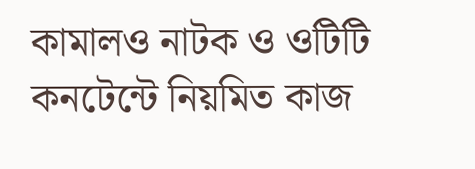কামালও নাটক ও ওটিটি কনটেন্টে নিয়মিত কাজ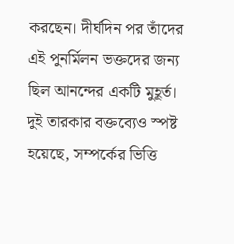করছেন। দীর্ঘদিন পর তাঁদের এই পুনর্মিলন ভক্তদের জন্য ছিল আনন্দের একটি মুহূর্ত। দুই তারকার বক্তব্যেও স্পষ্ট হয়েছে, সম্পর্কের ভিত্তি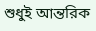শুধুই আন্তরিক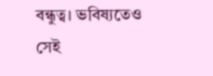বন্ধুত্ব। ভবিষ্যতেও সেই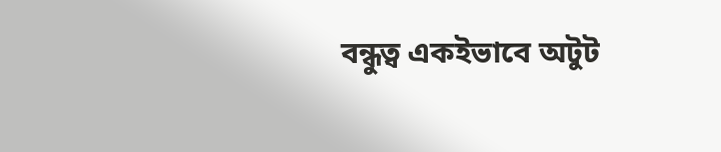বন্ধুত্ব একইভাবে অটুট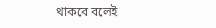থাকবে বলেই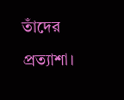তাঁদের প্রত্যাশা।